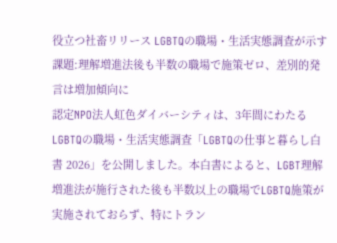役立つ社畜リリース LGBTQの職場・生活実態調査が示す課題:理解増進法後も半数の職場で施策ゼロ、差別的発言は増加傾向に
認定NPO法人虹色ダイバーシティは、3年間にわたるLGBTQの職場・生活実態調査「LGBTQの仕事と暮らし白書 2026」を公開しました。本白書によると、LGBT理解増進法が施行された後も半数以上の職場でLGBTQ施策が実施されておらず、特にトラン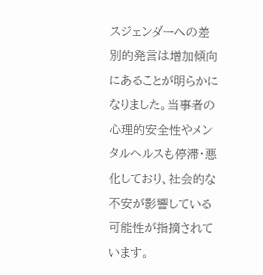スジェンダーへの差別的発言は増加傾向にあることが明らかになりました。当事者の心理的安全性やメンタルヘルスも停滞・悪化しており、社会的な不安が影響している可能性が指摘されています。